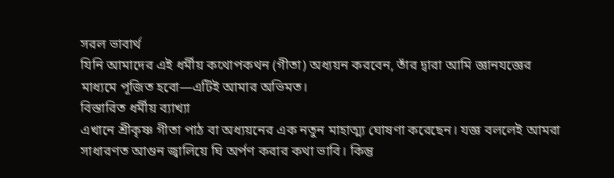সরল ভাবার্থ
যিনি আমাদের এই ধর্মীয় কথোপকথন (গীতা) অধ্যয়ন করবেন, তাঁর দ্বারা আমি জ্ঞানযজ্ঞের মাধ্যমে পূজিত হবো—এটিই আমার অভিমত।
বিস্তারিত ধর্মীয় ব্যাখ্যা
এখানে শ্রীকৃষ্ণ গীতা পাঠ বা অধ্যয়নের এক নতুন মাহাত্ম্য ঘোষণা করেছেন। যজ্ঞ বললেই আমরা সাধারণত আগুন জ্বালিয়ে ঘি অর্পণ করার কথা ভাবি। কিন্তু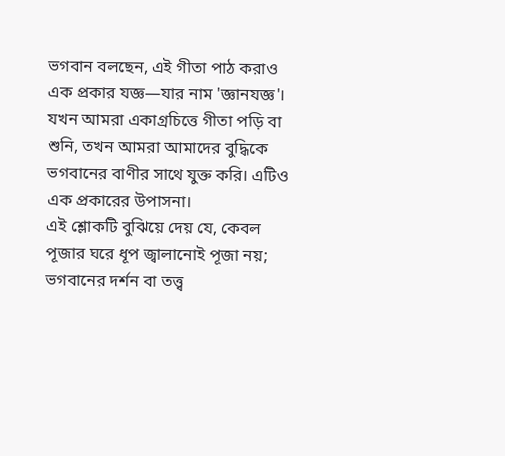ভগবান বলছেন, এই গীতা পাঠ করাও এক প্রকার যজ্ঞ—যার নাম 'জ্ঞানযজ্ঞ'। যখন আমরা একাগ্রচিত্তে গীতা পড়ি বা শুনি, তখন আমরা আমাদের বুদ্ধিকে ভগবানের বাণীর সাথে যুক্ত করি। এটিও এক প্রকারের উপাসনা।
এই শ্লোকটি বুঝিয়ে দেয় যে, কেবল পূজার ঘরে ধূপ জ্বালানোই পূজা নয়; ভগবানের দর্শন বা তত্ত্ব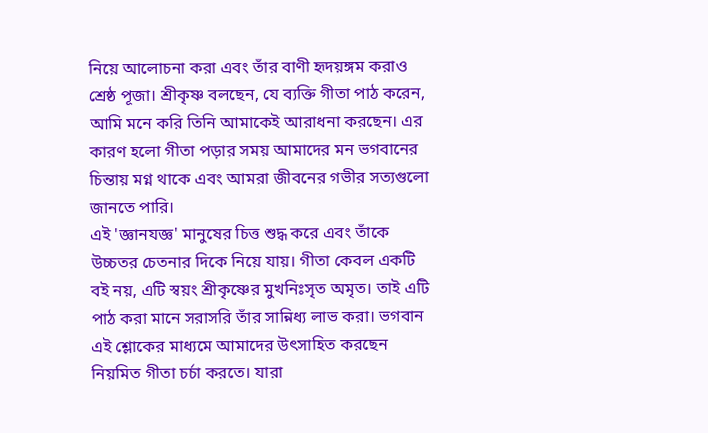নিয়ে আলোচনা করা এবং তাঁর বাণী হৃদয়ঙ্গম করাও শ্রেষ্ঠ পূজা। শ্রীকৃষ্ণ বলছেন, যে ব্যক্তি গীতা পাঠ করেন, আমি মনে করি তিনি আমাকেই আরাধনা করছেন। এর কারণ হলো গীতা পড়ার সময় আমাদের মন ভগবানের চিন্তায় মগ্ন থাকে এবং আমরা জীবনের গভীর সত্যগুলো জানতে পারি।
এই 'জ্ঞানযজ্ঞ' মানুষের চিত্ত শুদ্ধ করে এবং তাঁকে উচ্চতর চেতনার দিকে নিয়ে যায়। গীতা কেবল একটি বই নয়, এটি স্বয়ং শ্রীকৃষ্ণের মুখনিঃসৃত অমৃত। তাই এটি পাঠ করা মানে সরাসরি তাঁর সান্নিধ্য লাভ করা। ভগবান এই শ্লোকের মাধ্যমে আমাদের উৎসাহিত করছেন নিয়মিত গীতা চর্চা করতে। যারা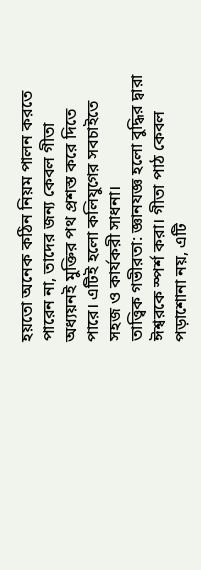হয়তো অনেক কঠিন নিয়ম পালন করতে পারেন না, তাদের জন্য কেবল গীতা অধ্যয়নই মুক্তির পথ প্রশস্ত করে দিতে পারে। এটিই হলো কলিযুগের সবচাইতে সহজ ও কার্যকরী সাধনা।
তাত্ত্বিক গভীরতা: জ্ঞানযজ্ঞ হলো বুদ্ধির দ্বারা ঈশ্বরকে স্পর্শ করা। গীতা পাঠ কেবল পড়াশোনা নয়, এটি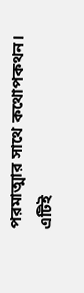পরমাত্মার সাথে কথোপকথন। এটিই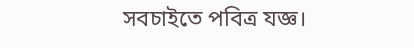সবচাইতে পবিত্র যজ্ঞ।